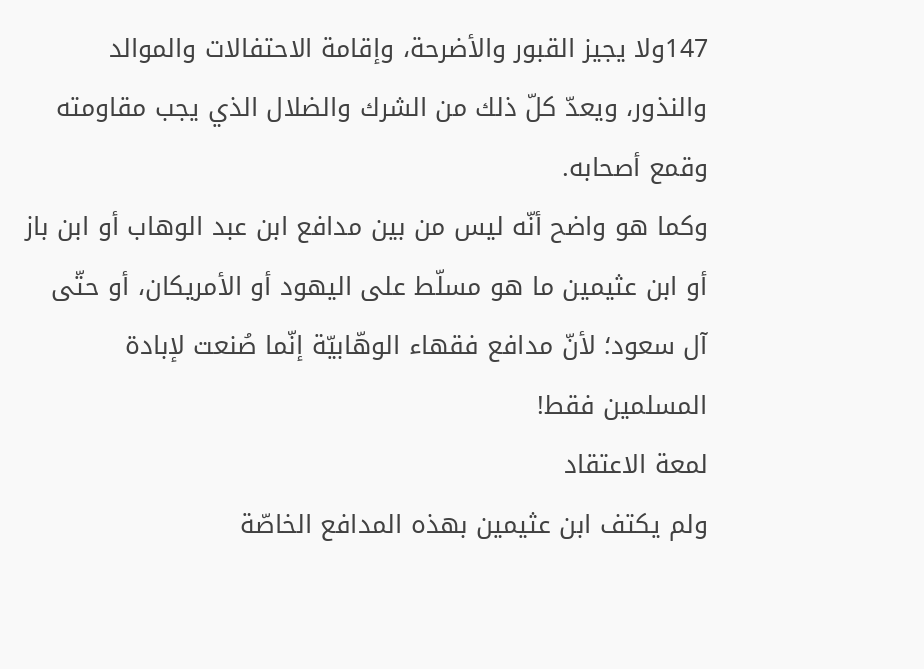147ولا يجيز القبور والأضرحة، وإقامة الاحتفالات والموالد والنذور، ويعدّ كلّ ذلك من الشرك والضلال الذي يجب مقاومته وقمع أصحابه.
وكما هو واضح أنّه ليس من بين مدافع ابن عبد الوهاب أو ابن باز أو ابن عثيمين ما هو مسلّط على اليهود أو الأمريكان، أو حتّى آل سعود؛ لأنّ مدافع فقهاء الوهّابيّة إنّما صُنعت لإبادة المسلمين فقط!
لمعة الاعتقاد
ولم يكتف ابن عثيمين بهذه المدافع الخاصّة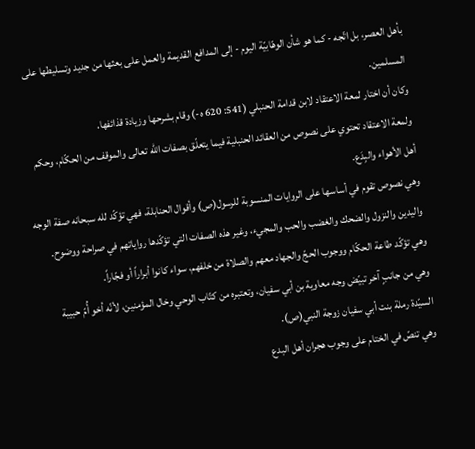بأهل العصر، بل اتّجه - كما هو شأن الوهّابيّة اليوم - إلى المدافع القديمة والعمل على بعثها من جديد وتسليطها على المسلمين.
وكان أن اختار لمعة الاعتقاد لابن قدامة الحنبلي (541: 620 ه-) وقام بشرحها وزيادة قذائفها.
ولمعة الاعتقاد تحتوي على نصوص من العقائد الحنبلية فيما يتعلّق بصفات الله تعالى والموقف من الحكّام، وحكم أهل الأهواء والبِدَع.
وهي نصوص تقوم في أساسها على الروايات المنسوبة للرسول(ص) وأقوال الحنابلة، فهي تؤكّد لله سبحانه صفة الوجه واليدين والنزول والضحك والغضب والحب والمجيء، وغير هذه الصفات التي تؤكّدها رواياتهم في صراحة ووضوح.
وهي تؤكّد طاعة الحكّام ووجوب الحجّ والجهاد معهم والصلاة من خلفهم، سواء كانوا أبراراً أو فجّاراً.
وهي من جانبٍ آخر تبيّض وجه معاوية بن أبي سفيان، وتعتبره من كتّاب الوحي وخال المؤمنين، لأنّه أخو أُمّ حبيبة السيّدة رملة بنت أبي سفيان زوجة النبي(ص).
وهي تنصّ في الختام على وجوب هجران أهل البدع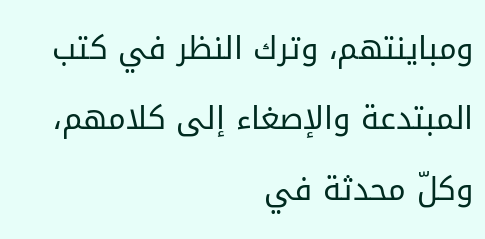ومباينتهم، وترك النظر في كتب المبتدعة والإصغاء إلى كلامهم، وكلّ محدثة في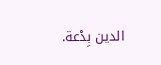الدين بِدْعة.